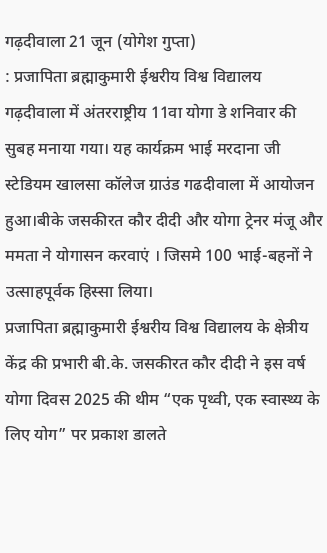गढ़दीवाला 21 जून (योगेश गुप्ता)
: प्रजापिता ब्रह्माकुमारी ईश्वरीय विश्व विद्यालय गढ़दीवाला में अंतरराष्ट्रीय 11वा योगा डे शनिवार की सुबह मनाया गया। यह कार्यक्रम भाई मरदाना जी स्टेडियम खालसा कॉलेज ग्राउंड गढदीवाला में आयोजन हुआ।बीके जसकीरत कौर दीदी और योगा ट्रेनर मंजू और ममता ने योगासन करवाएं । जिसमे 100 भाई-बहनों ने उत्साहपूर्वक हिस्सा लिया।
प्रजापिता ब्रह्माकुमारी ईश्वरीय विश्व विद्यालय के क्षेत्रीय केंद्र की प्रभारी बी.के. जसकीरत कौर दीदी ने इस वर्ष योगा दिवस 2025 की थीम “एक पृथ्वी, एक स्वास्थ्य के लिए योग” पर प्रकाश डालते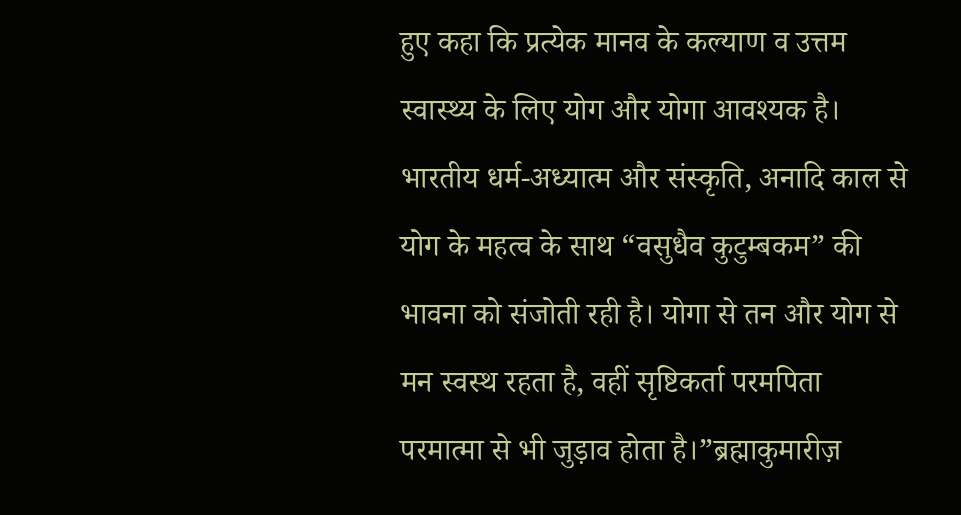हुए कहा कि प्रत्येक मानव के कल्याण व उत्तम स्वास्थ्य के लिए योग और योगा आवश्यक है। भारतीय धर्म-अध्यात्म और संस्कृति, अनादि काल से योग के महत्व के साथ “वसुधैव कुटुम्बकम” की भावना को संजोती रही है। योगा से तन और योग से मन स्वस्थ रहता है, वहीं सृष्टिकर्ता परमपिता परमात्मा से भी जुड़ाव होता है।”ब्रह्माकुमारीज़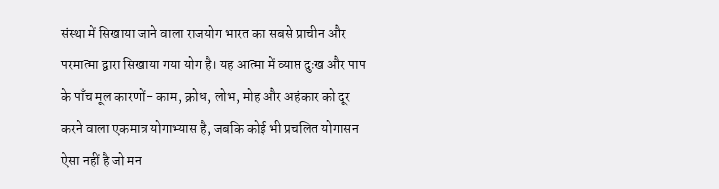संस्था में सिखाया जाने वाला राजयोग भारत का सबसे प्राचीन और परमात्मा द्वारा सिखाया गया योग है। यह आत्मा में व्याप्त दुःख और पाप के पाँच मूल कारणों- काम, क्रोध, लोभ, मोह और अहंकार को दूर करने वाला एकमात्र योगाभ्यास है, जबकि कोई भी प्रचलित योगासन ऐसा नहीं है जो मन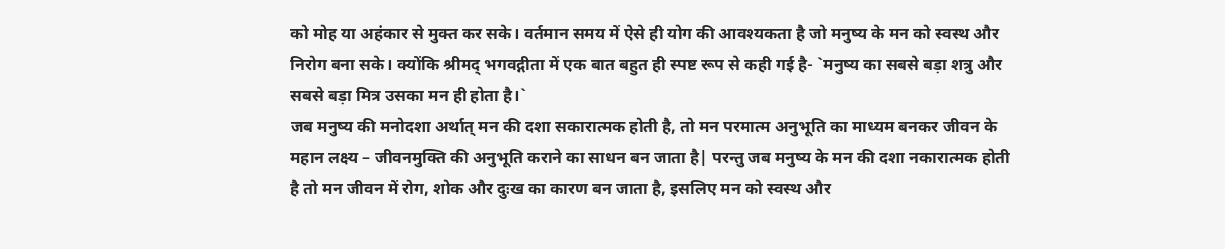को मोह या अहंकार से मुक्त कर सके। वर्तमान समय में ऐसे ही योग की आवश्यकता है जो मनुष्य के मन को स्वस्थ और निरोग बना सके। क्योंकि श्रीमद् भगवद्गीता में एक बात बहुत ही स्पष्ट रूप से कही गई है- `मनुष्य का सबसे बड़ा शत्रु और सबसे बड़ा मित्र उसका मन ही होता है।`
जब मनुष्य की मनोदशा अर्थात् मन की दशा सकारात्मक होती है, तो मन परमात्म अनुभूति का माध्यम बनकर जीवन के महान लक्ष्य – जीवनमुक्ति की अनुभूति कराने का साधन बन जाता है| परन्तु जब मनुष्य के मन की दशा नकारात्मक होती है तो मन जीवन में रोग, शोक और दुःख का कारण बन जाता है, इसलिए मन को स्वस्थ और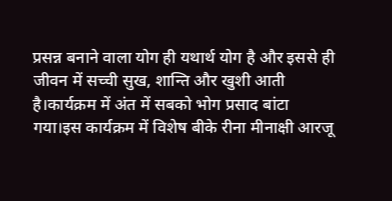प्रसन्न बनाने वाला योग ही यथार्थ योग है और इससे ही जीवन में सच्ची सुख, शान्ति और खुशी आती है।कार्यक्रम में अंत में सबको भोग प्रसाद बांटा गया।इस कार्यक्रम में विशेष बीके रीना मीनाक्षी आरजू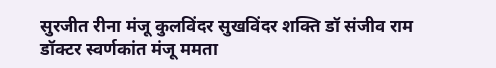सुरजीत रीना मंजू कुलविंदर सुखविंदर शक्ति डॉ संजीव राम डॉक्टर स्वर्णकांत मंजू ममता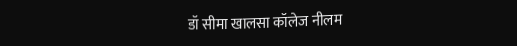डॉ सीमा खालसा कॉलेज नीलम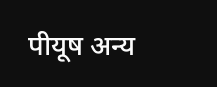पीयूष अन्य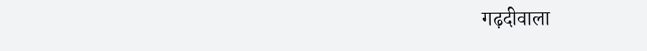गढ़दीवाला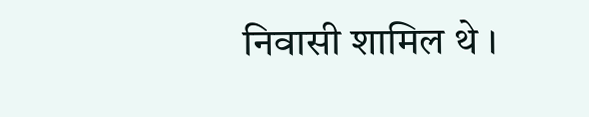निवासी शामिल थे ।